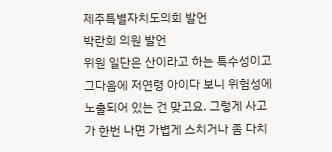제주특별자치도의회 발언
박란희 의원 발언
위원 일단은 산이라고 하는 특수성이고 그다음에 저연령 아이다 보니 위험성에 노출되어 있는 건 맞고요. 그렇게 사고가 한번 나면 가볍게 스치거나 좀 다치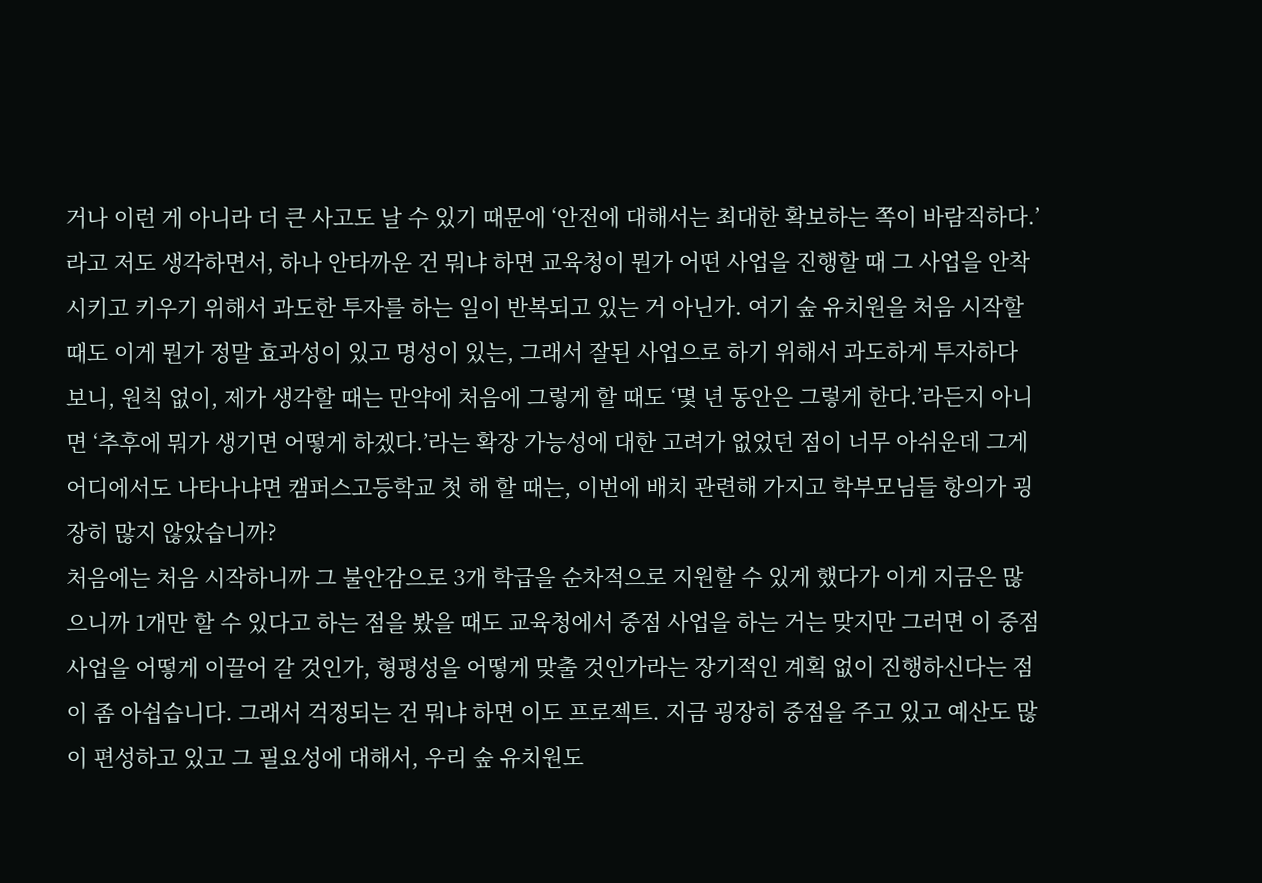거나 이런 게 아니라 더 큰 사고도 날 수 있기 때문에 ‘안전에 대해서는 최대한 확보하는 쪽이 바람직하다.’라고 저도 생각하면서, 하나 안타까운 건 뭐냐 하면 교육청이 뭔가 어떤 사업을 진행할 때 그 사업을 안착시키고 키우기 위해서 과도한 투자를 하는 일이 반복되고 있는 거 아닌가. 여기 숲 유치원을 처음 시작할 때도 이게 뭔가 정말 효과성이 있고 명성이 있는, 그래서 잘된 사업으로 하기 위해서 과도하게 투자하다 보니, 원칙 없이, 제가 생각할 때는 만약에 처음에 그렇게 할 때도 ‘몇 년 동안은 그렇게 한다.’라든지 아니면 ‘추후에 뭐가 생기면 어떻게 하겠다.’라는 확장 가능성에 대한 고려가 없었던 점이 너무 아쉬운데 그게 어디에서도 나타나냐면 캠퍼스고등학교 첫 해 할 때는, 이번에 배치 관련해 가지고 학부모님들 항의가 굉장히 많지 않았습니까?
처음에는 처음 시작하니까 그 불안감으로 3개 학급을 순차적으로 지원할 수 있게 했다가 이게 지금은 많으니까 1개만 할 수 있다고 하는 점을 봤을 때도 교육청에서 중점 사업을 하는 거는 맞지만 그러면 이 중점 사업을 어떻게 이끌어 갈 것인가, 형평성을 어떻게 맞출 것인가라는 장기적인 계획 없이 진행하신다는 점이 좀 아쉽습니다. 그래서 걱정되는 건 뭐냐 하면 이도 프로젝트. 지금 굉장히 중점을 주고 있고 예산도 많이 편성하고 있고 그 필요성에 대해서, 우리 숲 유치원도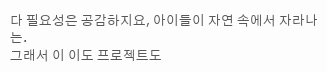다 필요성은 공감하지요, 아이들이 자연 속에서 자라나는.
그래서 이 이도 프로젝트도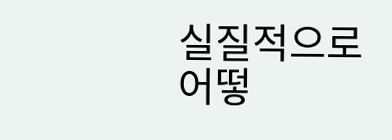실질적으로 어떻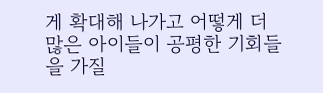게 확대해 나가고 어떻게 더 많은 아이들이 공평한 기회들을 가질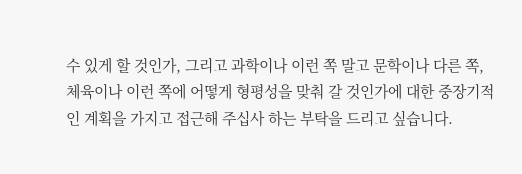수 있게 할 것인가, 그리고 과학이나 이런 쪽 말고 문학이나 다른 쪽, 체육이나 이런 쪽에 어떻게 형평성을 맞춰 갈 것인가에 대한 중장기적인 계획을 가지고 접근해 주십사 하는 부탁을 드리고 싶습니다.